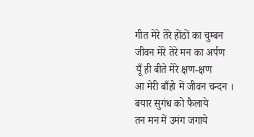गीत मेरे तेरे होंठों का चुम्बन
जीवन मेरे तेरे मन का अर्पण
यूँ ही बीते मेरे क्षण-क्षण
आ मेरी बाँहो में जीवन चन्दन ।
बयार सुगंध को फैलाये
तन मन में उमंग जगाये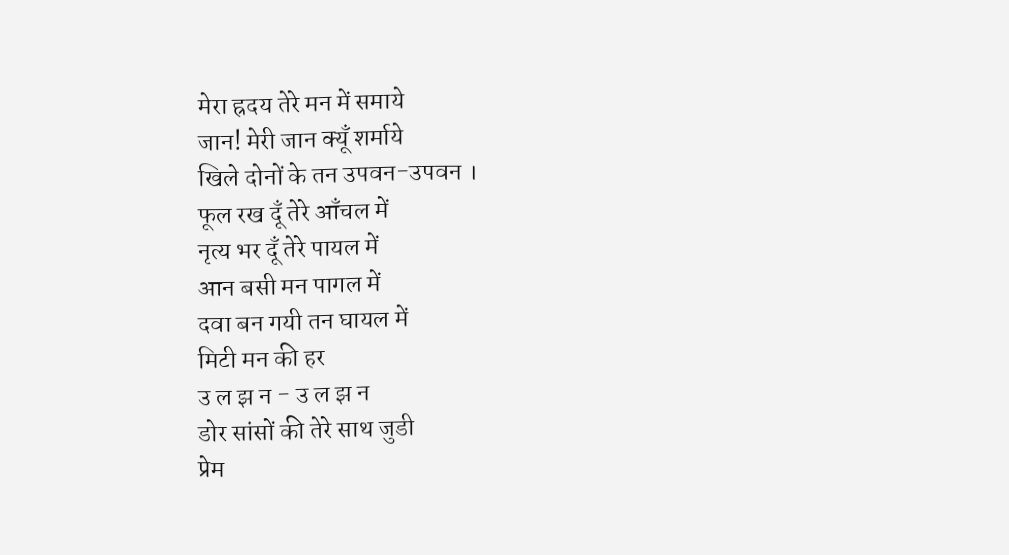मेरा ह्रदय तेरे मन में समाये
जान! मेरी जान क्यूँ शर्माये
खिले दोनों के तन उपवन-उपवन ।
फूल रख दूँ तेरे आँचल में
नृत्य भर दूँ तेरे पायल में
आन बसी मन पागल में
दवा बन गयी तन घायल में
मिटी मन की हर
उ ल झ न - उ ल झ न
डोर सांसों की तेरे साथ जुडी
प्रेम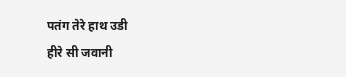पतंग तेरे हाथ उडी
हीरे सी जवानी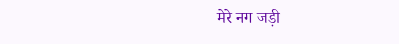मेरे नग जड़ी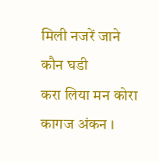मिली नजरें जाने कौन घडी
करा लिया मन कोरा कागज अंकन ।